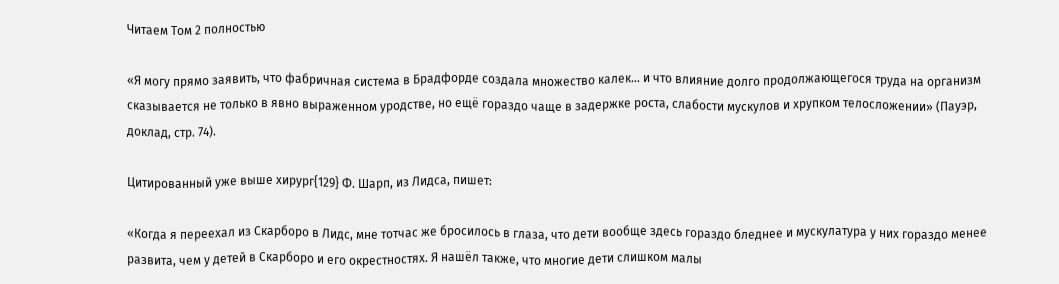Читаем Том 2 полностью

«Я могу прямо заявить, что фабричная система в Брадфорде создала множество калек… и что влияние долго продолжающегося труда на организм сказывается не только в явно выраженном уродстве, но ещё гораздо чаще в задержке роста, слабости мускулов и хрупком телосложении» (Пауэр, доклад, стр. 74).

Цитированный уже выше хирург{129} Ф. Шарп, из Лидса, пишет:

«Когда я переехал из Скарборо в Лидс, мне тотчас же бросилось в глаза, что дети вообще здесь гораздо бледнее и мускулатура у них гораздо менее развита, чем у детей в Скарборо и его окрестностях. Я нашёл также, что многие дети слишком малы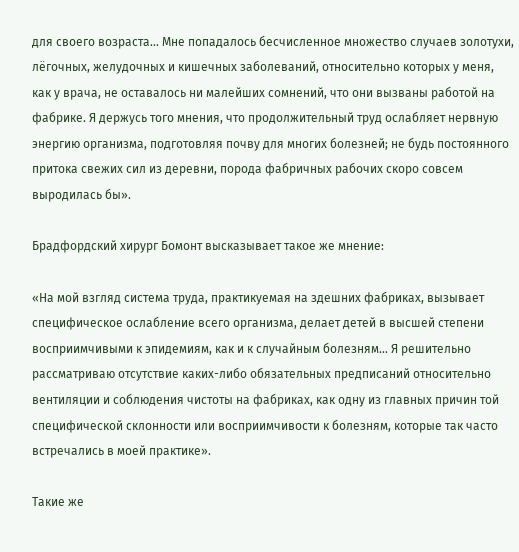для своего возраста… Мне попадалось бесчисленное множество случаев золотухи, лёгочных, желудочных и кишечных заболеваний, относительно которых у меня, как у врача, не оставалось ни малейших сомнений, что они вызваны работой на фабрике. Я держусь того мнения, что продолжительный труд ослабляет нервную энергию организма, подготовляя почву для многих болезней; не будь постоянного притока свежих сил из деревни, порода фабричных рабочих скоро совсем выродилась бы».

Брадфордский хирург Бомонт высказывает такое же мнение:

«На мой взгляд система труда, практикуемая на здешних фабриках, вызывает специфическое ослабление всего организма, делает детей в высшей степени восприимчивыми к эпидемиям, как и к случайным болезням… Я решительно рассматриваю отсутствие каких-либо обязательных предписаний относительно вентиляции и соблюдения чистоты на фабриках, как одну из главных причин той специфической склонности или восприимчивости к болезням, которые так часто встречались в моей практике».

Такие же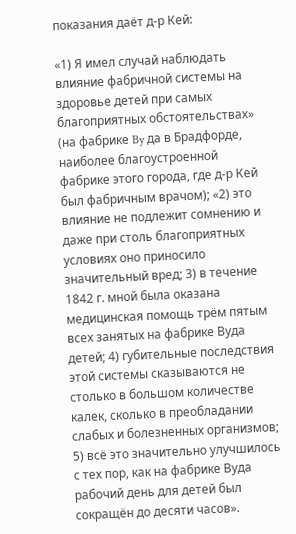показания даёт д-р Кей:

«1) Я имел случай наблюдать влияние фабричной системы на здоровье детей при самых благоприятных обстоятельствах» (на фабрике By да в Брадфорде, наиболее благоустроенной фабрике этого города, где д-р Кей был фабричным врачом); «2) это влияние не подлежит сомнению и даже при столь благоприятных условиях оно приносило значительный вред; 3) в течение 1842 г. мной была оказана медицинская помощь трём пятым всех занятых на фабрике Вуда детей; 4) губительные последствия этой системы сказываются не столько в большом количестве калек, сколько в преобладании слабых и болезненных организмов; 5) всё это значительно улучшилось с тех пор, как на фабрике Вуда рабочий день для детей был сокращён до десяти часов».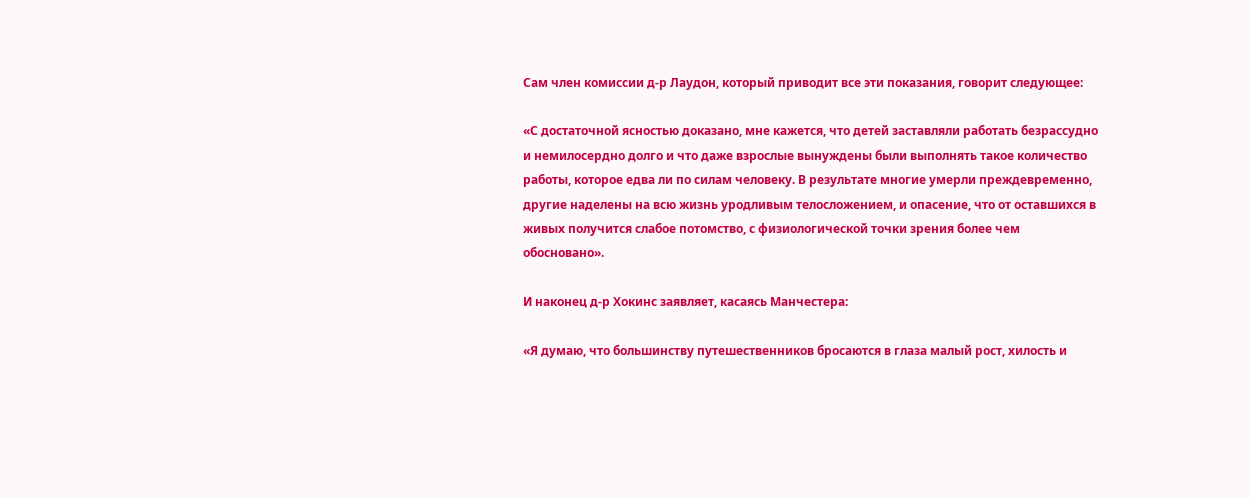Сам член комиссии д-р Лаудон, который приводит все эти показания, говорит следующее:

«С достаточной ясностью доказано, мне кажется, что детей заставляли работать безрассудно и немилосердно долго и что даже взрослые вынуждены были выполнять такое количество работы, которое едва ли по силам человеку. В результате многие умерли преждевременно, другие наделены на всю жизнь уродливым телосложением, и опасение, что от оставшихся в живых получится слабое потомство, с физиологической точки зрения более чем обосновано».

И наконец д-р Хокинс заявляет, касаясь Манчестера:

«Я думаю, что большинству путешественников бросаются в глаза малый рост, хилость и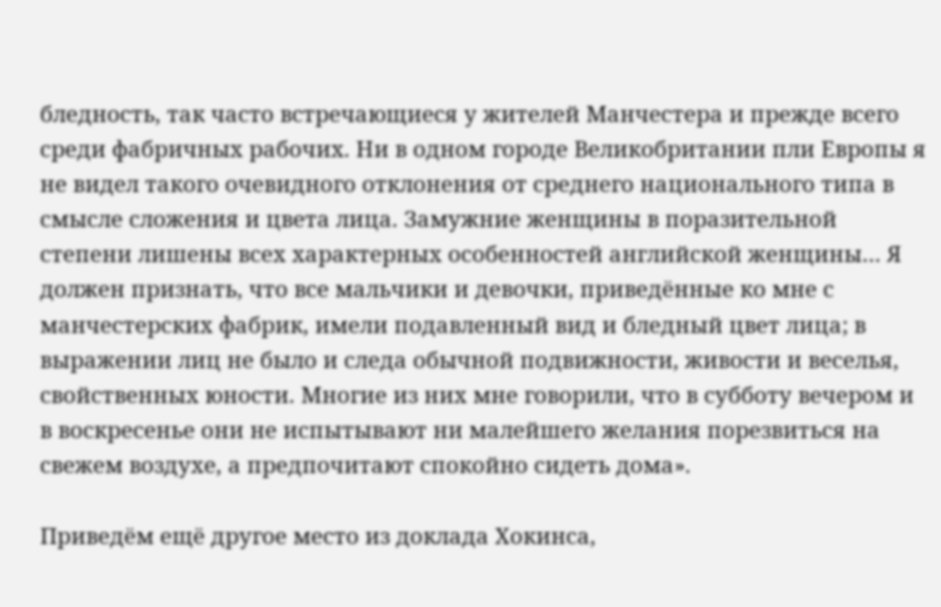бледность, так часто встречающиеся у жителей Манчестера и прежде всего среди фабричных рабочих. Ни в одном городе Великобритании пли Европы я не видел такого очевидного отклонения от среднего национального типа в смысле сложения и цвета лица. Замужние женщины в поразительной степени лишены всех характерных особенностей английской женщины… Я должен признать, что все мальчики и девочки, приведённые ко мне с манчестерских фабрик, имели подавленный вид и бледный цвет лица; в выражении лиц не было и следа обычной подвижности, живости и веселья, свойственных юности. Многие из них мне говорили, что в субботу вечером и в воскресенье они не испытывают ни малейшего желания порезвиться на свежем воздухе, а предпочитают спокойно сидеть дома».

Приведём ещё другое место из доклада Хокинса,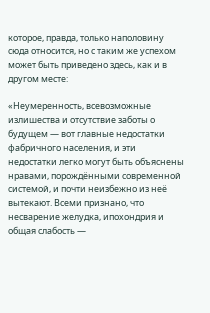которое, правда, только наполовину сюда относится, но с таким же успехом может быть приведено здесь, как и в другом месте:

«Неумеренность, всевозможные излишества и отсутствие заботы о будущем — вот главные недостатки фабричного населения, и эти недостатки легко могут быть объяснены нравами, порождёнными современной системой, и почти неизбежно из неё вытекают. Всеми признано, что несварение желудка, ипохондрия и общая слабость —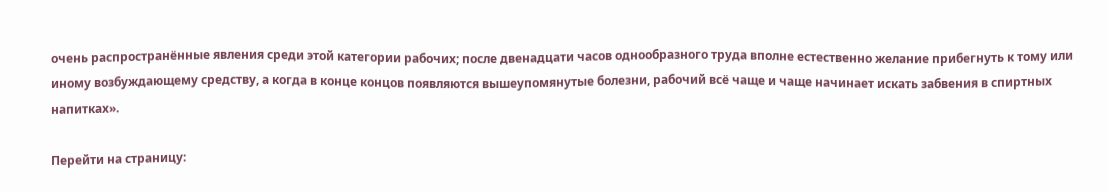очень распространённые явления среди этой категории рабочих; после двенадцати часов однообразного труда вполне естественно желание прибегнуть к тому или иному возбуждающему средству, а когда в конце концов появляются вышеупомянутые болезни, рабочий всё чаще и чаще начинает искать забвения в спиртных напитках».

Перейти на страницу: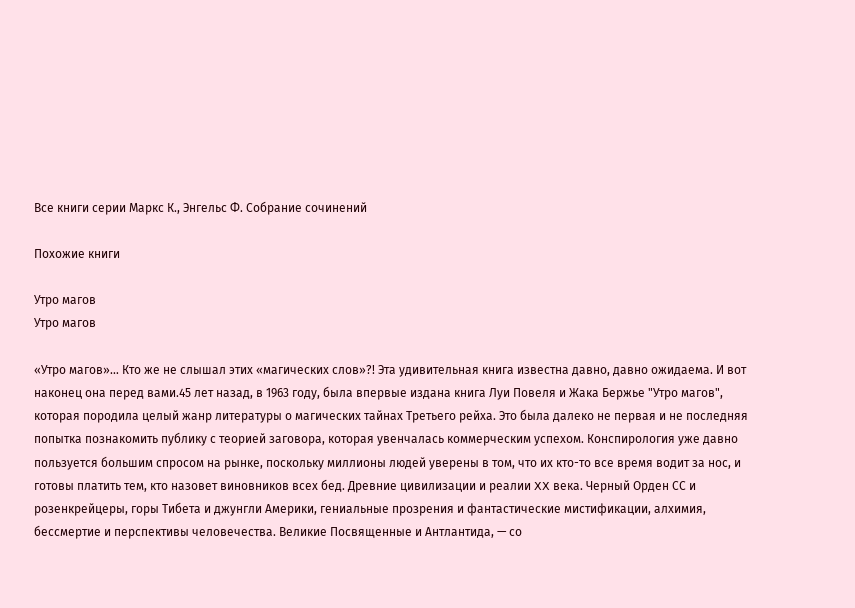Все книги серии Маркс К., Энгельс Ф. Собрание сочинений

Похожие книги

Утро магов
Утро магов

«Утро магов»… Кто же не слышал этих «магических слов»?! Эта удивительная книга известна давно, давно ожидаема. И вот наконец она перед вами.45 лет назад, в 1963 году, была впервые издана книга Луи Повеля и Жака Бержье "Утро магов", которая породила целый жанр литературы о магических тайнах Третьего рейха. Это была далеко не первая и не последняя попытка познакомить публику с теорией заговора, которая увенчалась коммерческим успехом. Конспирология уже давно пользуется большим спросом на рынке, поскольку миллионы людей уверены в том, что их кто-то все время водит за нос, и готовы платить тем, кто назовет виновников всех бед. Древние цивилизации и реалии XX века. Черный Орден СС и розенкрейцеры, горы Тибета и джунгли Америки, гениальные прозрения и фантастические мистификации, алхимия, бессмертие и перспективы человечества. Великие Посвященные и Антлантида, — со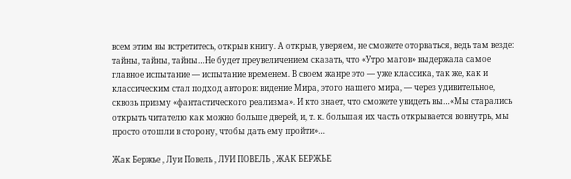всем этим вы встретитесь, открыв книгу. А открыв, уверяем, не сможете оторваться, ведь там везде: тайны, тайны, тайны…Не будет преувеличением сказать, что «Утро магов» выдержала самое главное испытание — испытание временем. В своем жанре это — уже классика, так же, как и классическим стал подход авторов: видение Мира, этого нашего мира, — через удивительное, сквозь призму «фантастического реализма». И кто знает, что сможете увидеть вы…«Мы старались открыть читателю как можно больше дверей, и, т. к. большая их часть открывается вовнутрь, мы просто отошли в сторону, чтобы дать ему пройти»…

Жак Бержье , Луи Повель , ЛУИ ПОВЕЛЬ , ЖАК БЕРЖЬЕ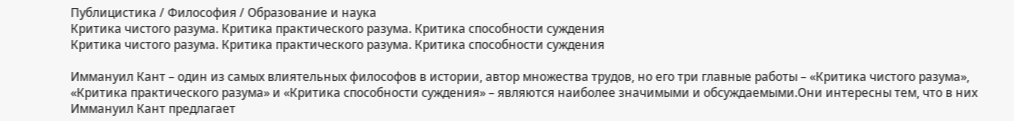Публицистика / Философия / Образование и наука
Критика чистого разума. Критика практического разума. Критика способности суждения
Критика чистого разума. Критика практического разума. Критика способности суждения

Иммануил Кант – один из самых влиятельных философов в истории, автор множества трудов, но его три главные работы – «Критика чистого разума», «Критика практического разума» и «Критика способности суждения» – являются наиболее значимыми и обсуждаемыми.Они интересны тем, что в них Иммануил Кант предлагает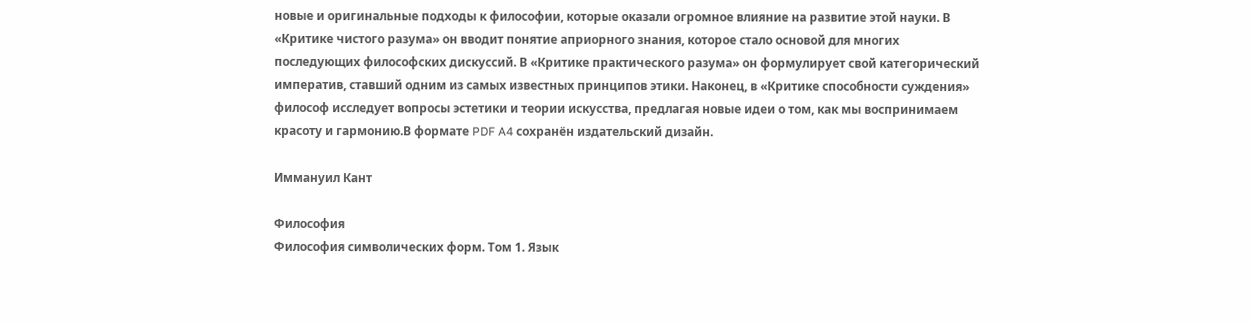новые и оригинальные подходы к философии, которые оказали огромное влияние на развитие этой науки. В «Критике чистого разума» он вводит понятие априорного знания, которое стало основой для многих последующих философских дискуссий. В «Критике практического разума» он формулирует свой категорический императив, ставший одним из самых известных принципов этики. Наконец, в «Критике способности суждения» философ исследует вопросы эстетики и теории искусства, предлагая новые идеи о том, как мы воспринимаем красоту и гармонию.В формате PDF A4 сохранён издательский дизайн.

Иммануил Кант

Философия
Философия символических форм. Том 1. Язык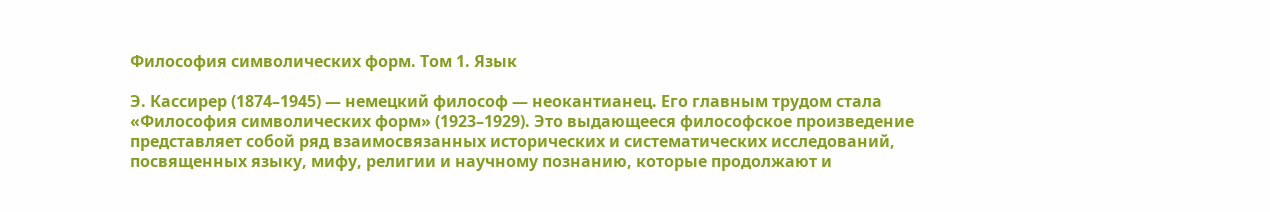Философия символических форм. Том 1. Язык

Э. Кассирер (1874–1945) — немецкий философ — неокантианец. Его главным трудом стала «Философия символических форм» (1923–1929). Это выдающееся философское произведение представляет собой ряд взаимосвязанных исторических и систематических исследований, посвященных языку, мифу, религии и научному познанию, которые продолжают и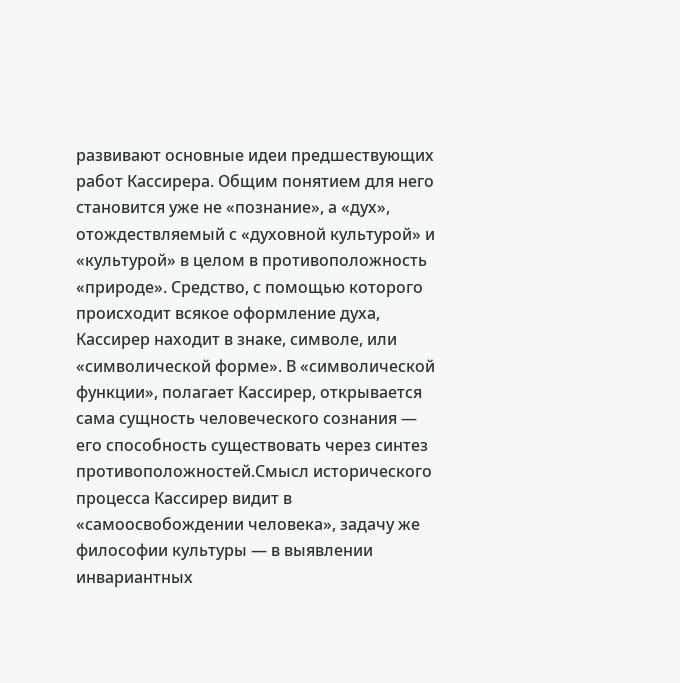развивают основные идеи предшествующих работ Кассирера. Общим понятием для него становится уже не «познание», а «дух», отождествляемый с «духовной культурой» и «культурой» в целом в противоположность «природе». Средство, с помощью которого происходит всякое оформление духа, Кассирер находит в знаке, символе, или «символической форме». В «символической функции», полагает Кассирер, открывается сама сущность человеческого сознания — его способность существовать через синтез противоположностей.Смысл исторического процесса Кассирер видит в «самоосвобождении человека», задачу же философии культуры — в выявлении инвариантных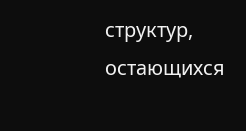структур, остающихся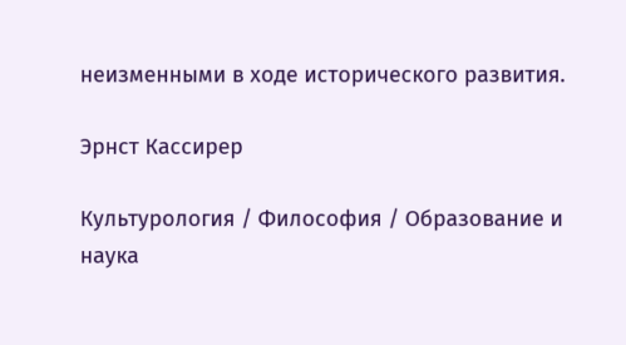неизменными в ходе исторического развития.

Эрнст Кассирер

Культурология / Философия / Образование и наука